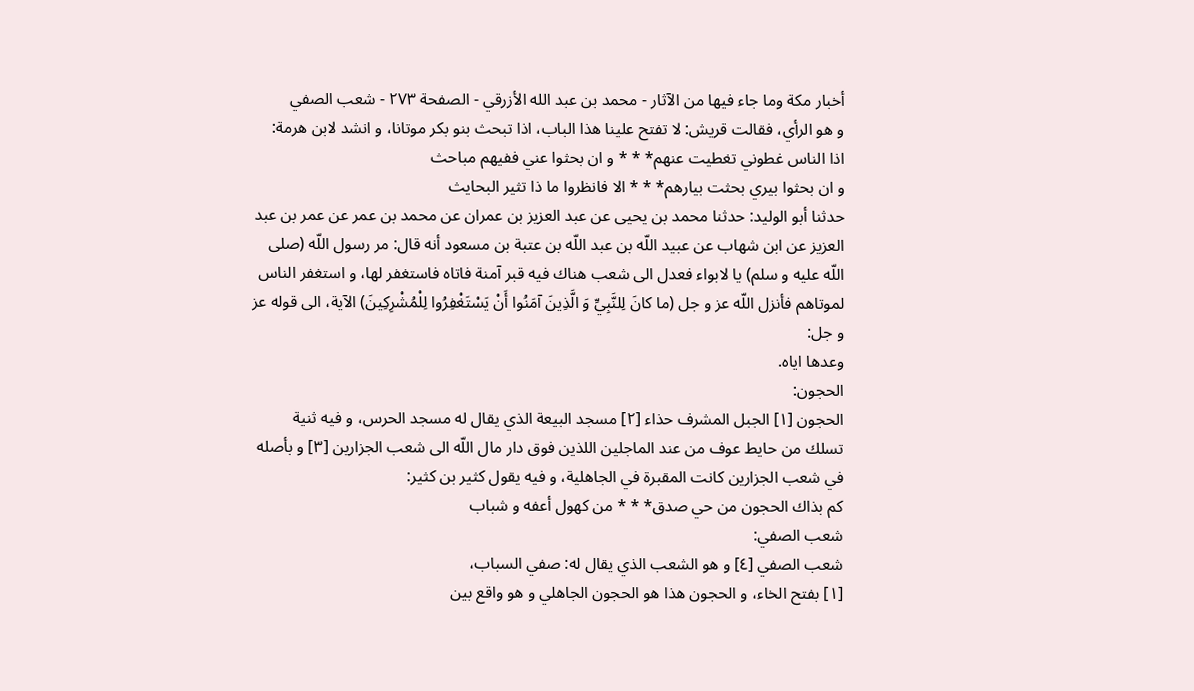أخبار مكة وما جاء فيها من الآثار - محمد بن عبد الله الأزرقي - الصفحة ٢٧٣ - شعب الصفي
و هو الرأي، فقالت قريش: لا تفتح علينا هذا الباب، اذا تبحث بنو بكر موتانا، و انشد لابن هرمة:
اذا الناس غطوني تغطيت عنهم* * * و ان بحثوا عني ففيهم مباحث
و ان بحثوا بيري بحثت بيارهم* * * الا فانظروا ما ذا تثير البحايث
حدثنا أبو الوليد: حدثنا محمد بن يحيى عن عبد العزيز بن عمران عن محمد بن عمر عن عمر بن عبد العزيز عن ابن شهاب عن عبيد اللّه بن عبد اللّه بن عتبة بن مسعود أنه قال: مر رسول اللّه (صلى اللّه عليه و سلم) يا لابواء فعدل الى شعب هناك فيه قبر آمنة فاتاه فاستغفر لها، و استغفر الناس لموتاهم فأنزل اللّه عز و جل (ما كانَ لِلنَّبِيِّ وَ الَّذِينَ آمَنُوا أَنْ يَسْتَغْفِرُوا لِلْمُشْرِكِينَ) الآية، الى قوله عز و جل:
وعدها اياه.
الحجون:
الحجون [١] الجبل المشرف حذاء [٢] مسجد البيعة الذي يقال له مسجد الحرس، و فيه ثنية تسلك من حايط عوف من عند الماجلين اللذين فوق دار مال اللّه الى شعب الجزارين [٣] و بأصله في شعب الجزارين كانت المقبرة في الجاهلية، و فيه يقول كثير بن كثير:
كم بذاك الحجون من حي صدق* * * من كهول أعفه و شباب
شعب الصفي:
شعب الصفي [٤] و هو الشعب الذي يقال له: صفي السباب،
[١] بفتح الخاء، و الحجون هذا هو الحجون الجاهلي و هو واقع بين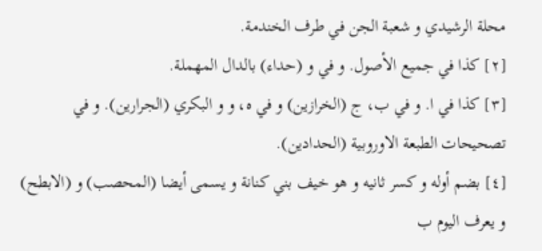محلة الرشيدي و شعبة الجن في طرف الخندمة.
[٢] كذا في جميع الأصول. و في و (حداء) بالدال المهملة.
[٣] كذا في ا. و في ب، ج (الخرازين) و في ه، و و البكري (الجرارين). و في تصحيحات الطبعة الاوروبية (الحدادين).
[٤] بضم أوله و كسر ثانيه و هو خيف بني كنانة و يسمى أيضا (المحصب) و (الابطح) و يعرف اليوم ب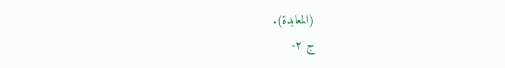(المعابدة).
ج ٢-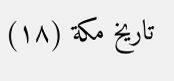تاريخ مكة (١٨)